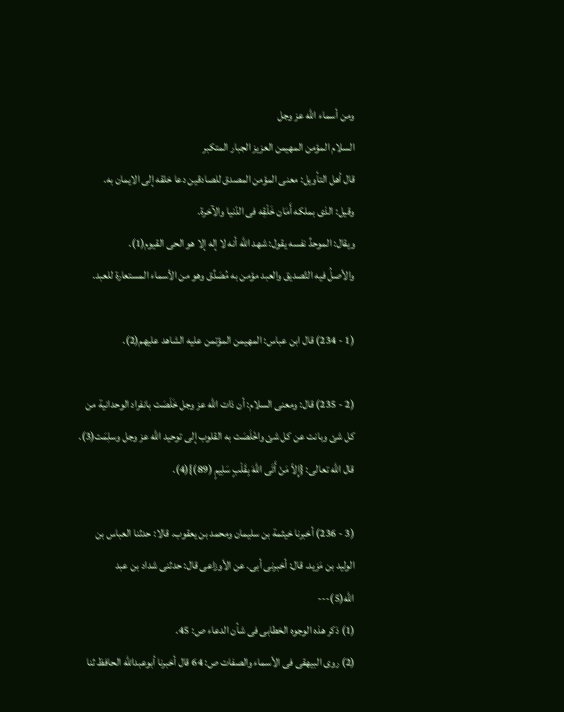ومن أسماء الله عز وجل
السلام المؤمن المهيمن العزيز الجبار المتكبر
قال أهل التأويل: معنى المؤمن المصدق للصادقين دعا خلقه إلى الايمان به.
وقيل: الذى بملكه أَمَان خَلْقِه فى الدّنيا والآخرة.
ويقال: الموحدِّ نفسه يقول: شهد الله أنه لا إله إلا هو الحى القيوم(1).
والأصلُ فيه التّصديق والعبد مؤمن به مُصَدِّق وهو من الأسماء المستعارة للعبد.

(1 - 234) قال ابن عباس: المهيمن المؤتمن عليه الشاهد عليهم(2).

(2 - 235) قال: ومعنى السلام: أن ذات الله عز وجل خَلَصَت بانفراد الوحدانية من كل شئ وبانت عن كل شئ واخْلَصَت به القلوب إلى توحيد الله عز وجل وسلِمَت(3). قال الله تعالى: {إِلاّ مَنْ أَتَى اللهَ بِقَلْبٍ سَلِيمٍ (89)}(4).

(3 - 236) أخبرنا خيثمة بن سليمان ومحمد بن يعقوب. قالا: حدثنا العباس بن الوليد بن مَزيد. قال: أخبرنى أبى. عن الأوزاعى قال: حدثنى شداد بن عبد الله(5)---
(1) ذكر هذه الوجوه الخطابى فى شأن الدعاء ص: 45.
(2) روى البيهقى فى الأسماء والصفات ص: 64 قال أخبرنا أبوعبدالله الحافظ ثنا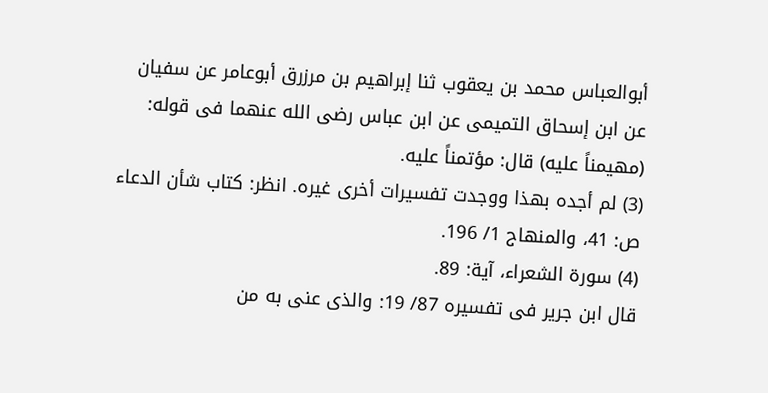أبوالعباس محمد بن يعقوب ثنا إبراهيم بن مرزرق أبوعامر عن سفيان عن ابن إسحاق التميمى عن ابن عباس رضى الله عنهما فى قوله: (مهيمناً عليه) قال: مؤتمناً عليه.
(3) لم أجده بهذا ووجدت تفسيرات أخرى غيره. انظر: كتاب شأن الدعاء ص: 41، والمنهاج 1/ 196.
(4) سورة الشعراء، آية: 89.
قال ابن جرير فى تفسيره 87/ 19: والذى عنى به من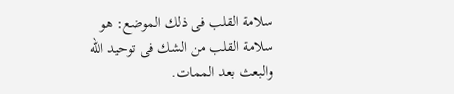سلامة القلب فى ذلك الموضع: هو سلامة القلب من الشك فى توحيد الله والبعث بعد الممات.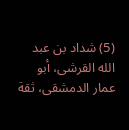(5) شداد بن عبد الله القرشى، أبو عمار الدمشقى، ثقة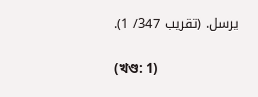يرسل. (تقريب 347/ 1).

(খণ্ড: 1)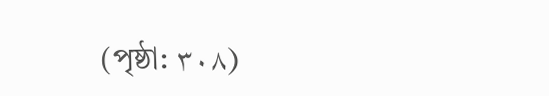(পৃষ্ঠা: ٣٠٨)